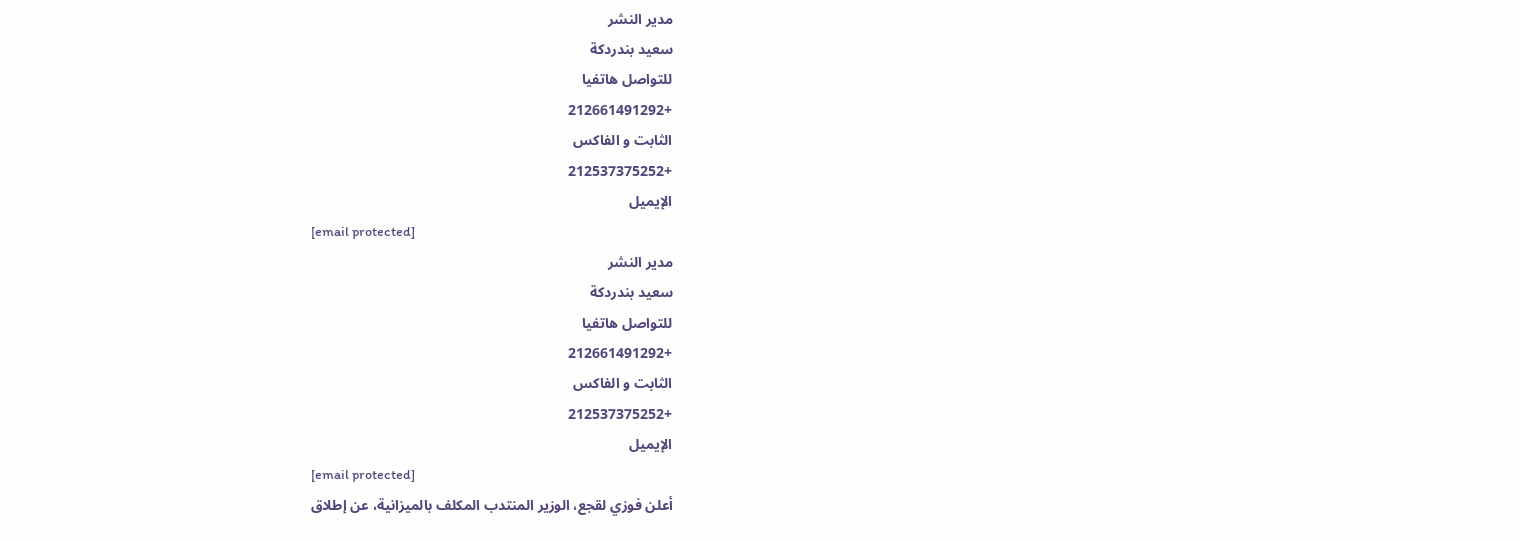مدير النشر
سعيد بندردكة
للتواصل هاتفيا
+212661491292
الثابت و الفاكس
+212537375252
الإيميل
[email protected]
مدير النشر
سعيد بندردكة
للتواصل هاتفيا
+212661491292
الثابت و الفاكس
+212537375252
الإيميل
[email protected]
أعلن فوزي لقجع، الوزير المنتدب المكلف بالميزانية، عن إطلاق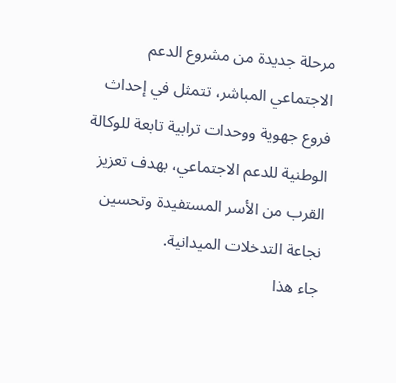مرحلة جديدة من مشروع الدعم الاجتماعي المباشر، تتمثل في إحداث فروع جهوية ووحدات ترابية تابعة للوكالة الوطنية للدعم الاجتماعي، بهدف تعزيز القرب من الأسر المستفيدة وتحسين نجاعة التدخلات الميدانية.
جاء هذا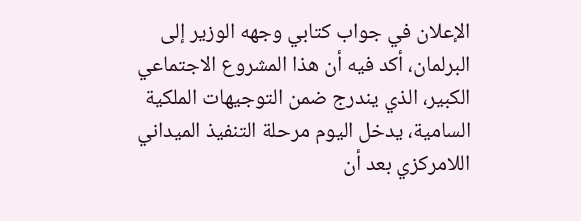الإعلان في جواب كتابي وجهه الوزير إلى البرلمان، أكد فيه أن هذا المشروع الاجتماعي الكبير، الذي يندرج ضمن التوجيهات الملكية السامية، يدخل اليوم مرحلة التنفيذ الميداني اللامركزي بعد أن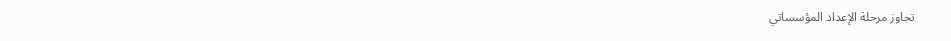تجاوز مرحلة الإعداد المؤسساتي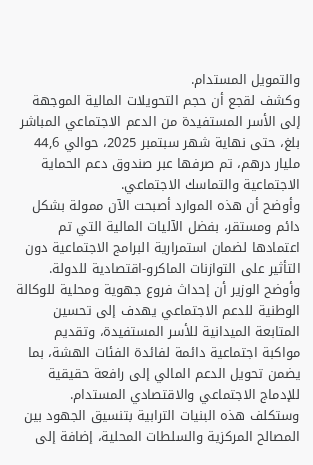والتمويل المستدام.
وكشف لقجع أن حجم التحويلات المالية الموجهة إلى الأسر المستفيدة من الدعم الاجتماعي المباشر بلغ، حتى نهاية شهر سبتمبر 2025، حوالي 44,6 مليار درهم، تم صرفها عبر صندوق دعم الحماية الاجتماعية والتماسك الاجتماعي.
وأوضح أن هذه الموارد أصبحت الآن ممولة بشكل دائم ومستقر، بفضل الآليات المالية التي تم اعتمادها لضمان استمرارية البرامج الاجتماعية دون التأثير على التوازنات الماكرو-اقتصادية للدولة.
وأوضح الوزير أن إحداث فروع جهوية ومحلية للوكالة الوطنية للدعم الاجتماعي يهدف إلى تحسين المتابعة الميدانية للأسر المستفيدة، وتقديم مواكبة اجتماعية دائمة لفائدة الفئات الهشة، بما يضمن تحويل الدعم المالي إلى رافعة حقيقية للإدماج الاجتماعي والاقتصادي المستدام.
وستكلف هذه البنيات الترابية بتنسيق الجهود بين المصالح المركزية والسلطات المحلية، إضافة إلى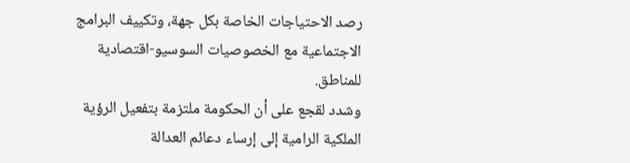رصد الاحتياجات الخاصة بكل جهة، وتكييف البرامج الاجتماعية مع الخصوصيات السوسيو-اقتصادية للمناطق.
وشدد لقجع على أن الحكومة ملتزمة بتفعيل الرؤية الملكية الرامية إلى إرساء دعائم العدالة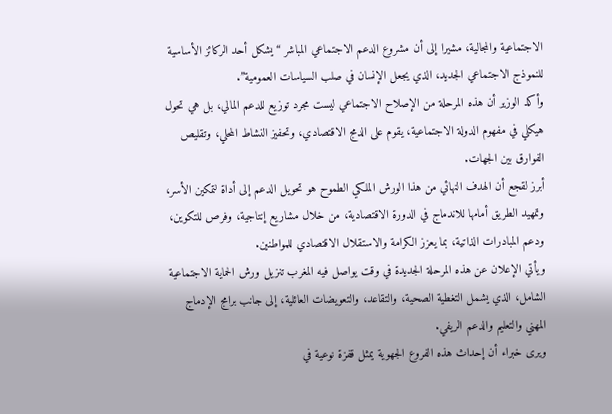الاجتماعية والمجالية، مشيرا إلى أن مشروع الدعم الاجتماعي المباشر “يشكل أحد الركائز الأساسية للنموذج الاجتماعي الجديد، الذي يجعل الإنسان في صلب السياسات العمومية”.
وأكد الوزير أن هذه المرحلة من الإصلاح الاجتماعي ليست مجرد توزيع للدعم المالي، بل هي تحول هيكلي في مفهوم الدولة الاجتماعية، يقوم على الدمج الاقتصادي، وتحفيز النشاط المحلي، وتقليص الفوارق بين الجهات.
أبرز لقجع أن الهدف النهائي من هذا الورش الملكي الطموح هو تحويل الدعم إلى أداة لتمكين الأسر، وتمهيد الطريق أمامها للاندماج في الدورة الاقتصادية، من خلال مشاريع إنتاجية، وفرص للتكوين، ودعم المبادرات الذاتية، بما يعزز الكرامة والاستقلال الاقتصادي للمواطنين.
ويأتي الإعلان عن هذه المرحلة الجديدة في وقت يواصل فيه المغرب تنزيل ورش الحماية الاجتماعية الشامل، الذي يشمل التغطية الصحية، والتقاعد، والتعويضات العائلية، إلى جانب برامج الإدماج المهني والتعليم والدعم الريفي.
ويرى خبراء أن إحداث هذه الفروع الجهوية يمثل قفزة نوعية في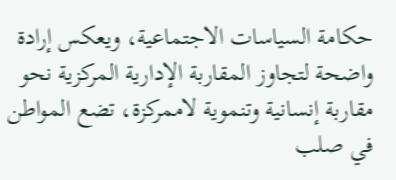حكامة السياسات الاجتماعية، ويعكس إرادة واضحة لتجاوز المقاربة الإدارية المركزية نحو مقاربة إنسانية وتنموية لاممركزة، تضع المواطن في صلب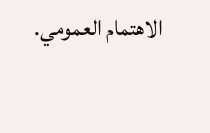الاهتمام العمومي.